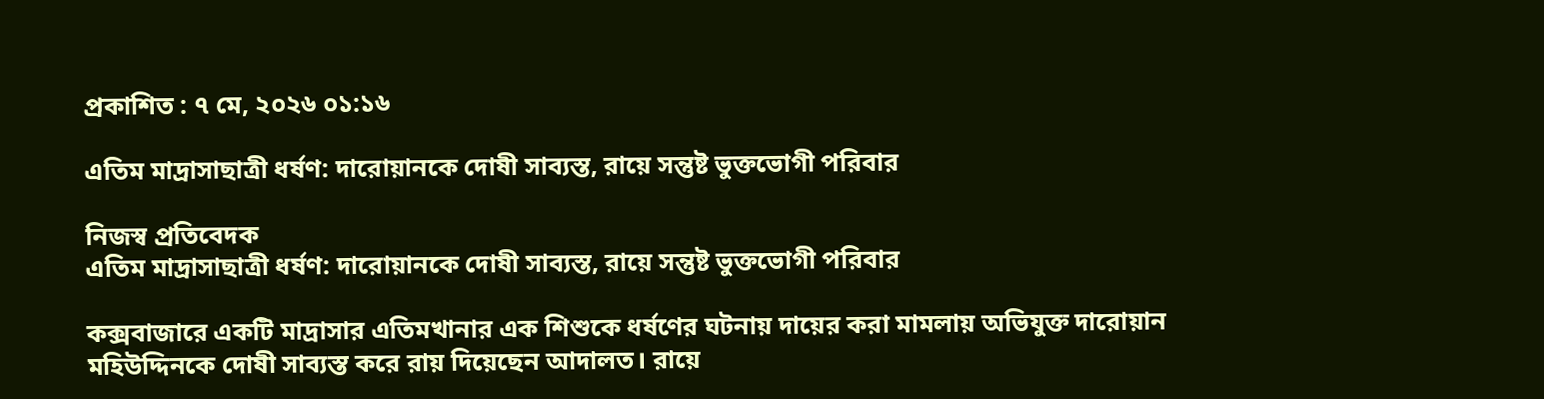প্রকাশিত : ৭ মে, ২০২৬ ০১:১৬

এতিম মাদ্রাসাছাত্রী ধর্ষণ: দারোয়ানকে দোষী সাব্যস্ত, রায়ে সন্তুষ্ট ভুক্তভোগী পরিবার

নিজস্ব প্রতিবেদক
এতিম মাদ্রাসাছাত্রী ধর্ষণ: দারোয়ানকে দোষী সাব্যস্ত, রায়ে সন্তুষ্ট ভুক্তভোগী পরিবার

কক্সবাজারে একটি মাদ্রাসার এতিমখানার এক শিশুকে ধর্ষণের ঘটনায় দায়ের করা মামলায় অভিযুক্ত দারোয়ান মহিউদ্দিনকে দোষী সাব্যস্ত করে রায় দিয়েছেন আদালত। রায়ে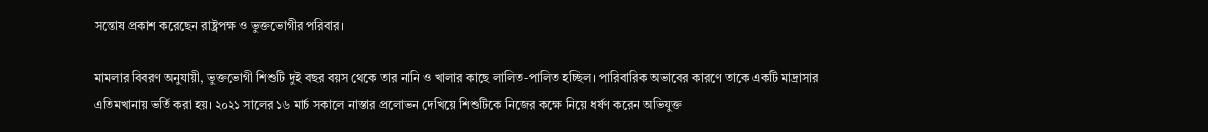সন্তোষ প্রকাশ করেছেন রাষ্ট্রপক্ষ ও ভুক্তভোগীর পরিবার।

মামলার বিবরণ অনুযায়ী, ভুক্তভোগী শিশুটি দুই বছর বয়স থেকে তার নানি ও খালার কাছে লালিত-পালিত হচ্ছিল। পারিবারিক অভাবের কারণে তাকে একটি মাদ্রাসার এতিমখানায় ভর্তি করা হয়। ২০২১ সালের ১৬ মার্চ সকালে নাস্তার প্রলোভন দেখিয়ে শিশুটিকে নিজের কক্ষে নিয়ে ধর্ষণ করেন অভিযুক্ত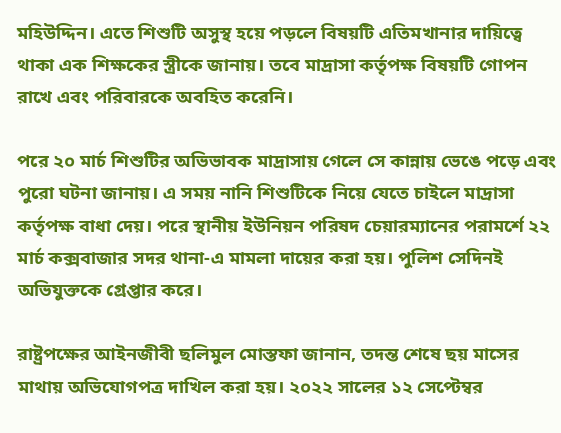মহিউদ্দিন। এতে শিশুটি অসুস্থ হয়ে পড়লে বিষয়টি এতিমখানার দায়িত্বে থাকা এক শিক্ষকের স্ত্রীকে জানায়। তবে মাদ্রাসা কর্তৃপক্ষ বিষয়টি গোপন রাখে এবং পরিবারকে অবহিত করেনি।

পরে ২০ মার্চ শিশুটির অভিভাবক মাদ্রাসায় গেলে সে কান্নায় ভেঙে পড়ে এবং পুরো ঘটনা জানায়। এ সময় নানি শিশুটিকে নিয়ে যেতে চাইলে মাদ্রাসা কর্তৃপক্ষ বাধা দেয়। পরে স্থানীয় ইউনিয়ন পরিষদ চেয়ারম্যানের পরামর্শে ২২ মার্চ কক্সবাজার সদর থানা-এ মামলা দায়ের করা হয়। পুলিশ সেদিনই অভিযুক্তকে গ্রেপ্তার করে।

রাষ্ট্রপক্ষের আইনজীবী ছলিমুল মোস্তফা জানান, তদন্ত শেষে ছয় মাসের মাথায় অভিযোগপত্র দাখিল করা হয়। ২০২২ সালের ১২ সেপ্টেম্বর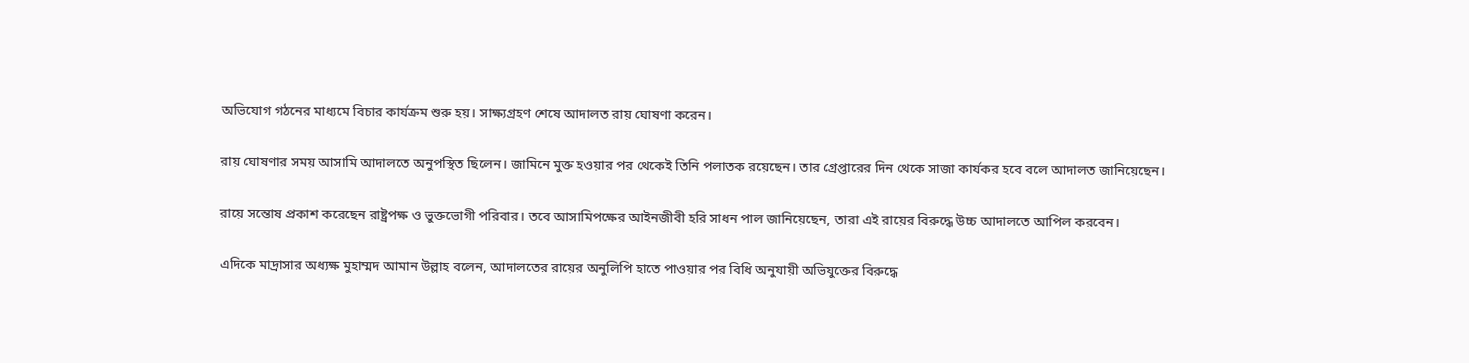অভিযোগ গঠনের মাধ্যমে বিচার কার্যক্রম শুরু হয়। সাক্ষ্যগ্রহণ শেষে আদালত রায় ঘোষণা করেন।

রায় ঘোষণার সময় আসামি আদালতে অনুপস্থিত ছিলেন। জামিনে মুক্ত হওয়ার পর থেকেই তিনি পলাতক রয়েছেন। তার গ্রেপ্তারের দিন থেকে সাজা কার্যকর হবে বলে আদালত জানিয়েছেন।

রায়ে সন্তোষ প্রকাশ করেছেন রাষ্ট্রপক্ষ ও ভুক্তভোগী পরিবার। তবে আসামিপক্ষের আইনজীবী হরি সাধন পাল জানিয়েছেন, তারা এই রায়ের বিরুদ্ধে উচ্চ আদালতে আপিল করবেন।

এদিকে মাদ্রাসার অধ্যক্ষ মুহাম্মদ আমান উল্লাহ বলেন, আদালতের রায়ের অনুলিপি হাতে পাওয়ার পর বিধি অনুযায়ী অভিযুক্তের বিরুদ্ধে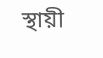স্থায়ী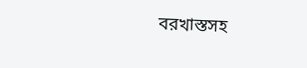বরখাস্তসহ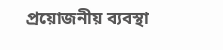প্রয়োজনীয় ব্যবস্থা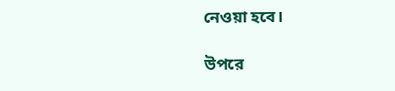নেওয়া হবে।

উপরে